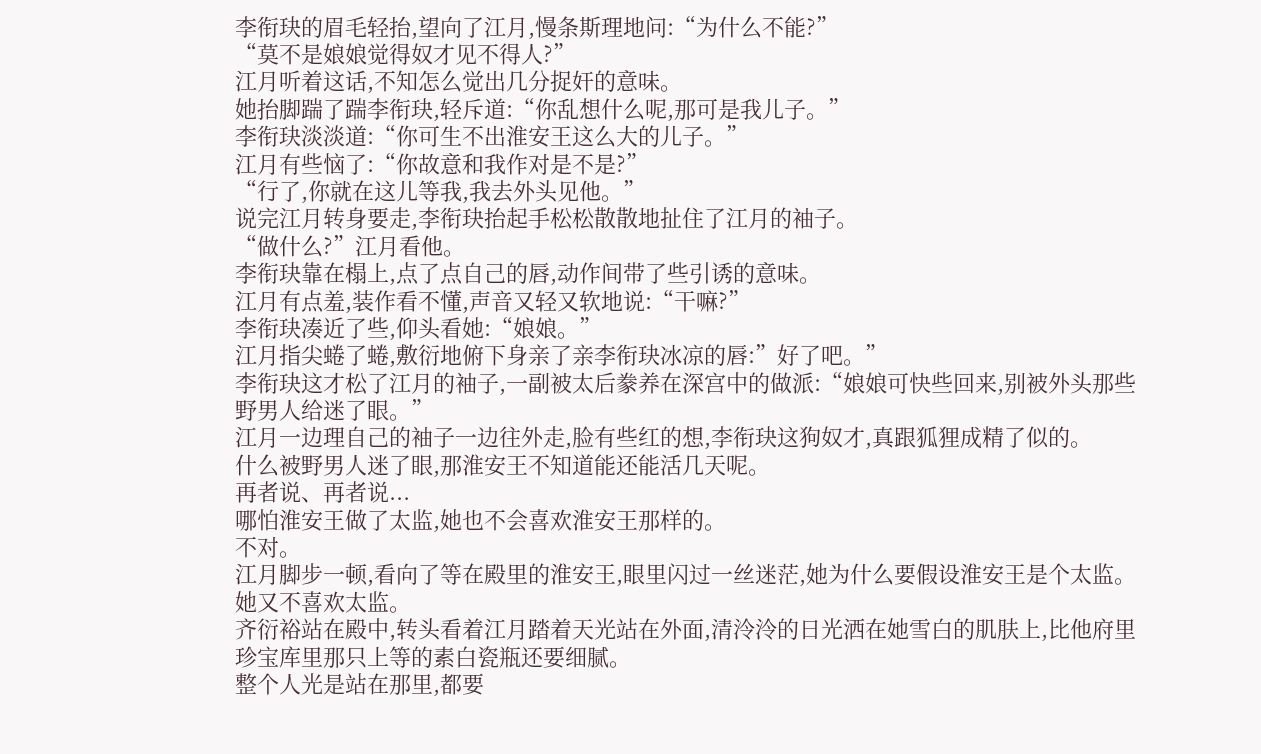李衔玦的眉毛轻抬,望向了江月,慢条斯理地问:“为什么不能?”
“莫不是娘娘觉得奴才见不得人?”
江月听着这话,不知怎么觉出几分捉奸的意味。
她抬脚踹了踹李衔玦,轻斥道:“你乱想什么呢,那可是我儿子。”
李衔玦淡淡道:“你可生不出淮安王这么大的儿子。”
江月有些恼了:“你故意和我作对是不是?”
“行了,你就在这儿等我,我去外头见他。”
说完江月转身要走,李衔玦抬起手松松散散地扯住了江月的袖子。
“做什么?”江月看他。
李衔玦靠在榻上,点了点自己的唇,动作间带了些引诱的意味。
江月有点羞,装作看不懂,声音又轻又软地说:“干嘛?”
李衔玦凑近了些,仰头看她:“娘娘。”
江月指尖蜷了蜷,敷衍地俯下身亲了亲李衔玦冰凉的唇:”好了吧。”
李衔玦这才松了江月的袖子,一副被太后豢养在深宫中的做派:“娘娘可快些回来,别被外头那些野男人给迷了眼。”
江月一边理自己的袖子一边往外走,脸有些红的想,李衔玦这狗奴才,真跟狐狸成精了似的。
什么被野男人迷了眼,那淮安王不知道能还能活几天呢。
再者说、再者说...
哪怕淮安王做了太监,她也不会喜欢淮安王那样的。
不对。
江月脚步一顿,看向了等在殿里的淮安王,眼里闪过一丝迷茫,她为什么要假设淮安王是个太监。
她又不喜欢太监。
齐衍裕站在殿中,转头看着江月踏着天光站在外面,清泠泠的日光洒在她雪白的肌肤上,比他府里珍宝库里那只上等的素白瓷瓶还要细腻。
整个人光是站在那里,都要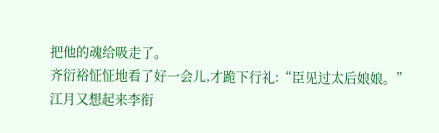把他的魂给吸走了。
齐衍裕怔怔地看了好一会儿,才跪下行礼:“臣见过太后娘娘。”
江月又想起来李衔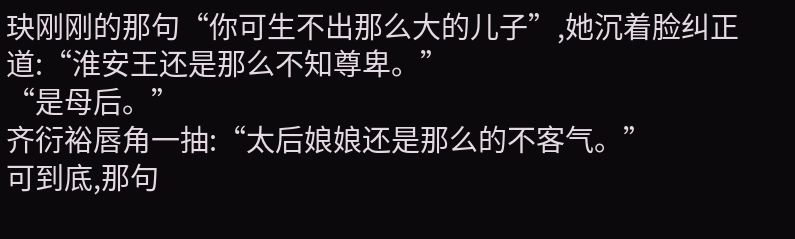玦刚刚的那句“你可生不出那么大的儿子”,她沉着脸纠正道:“淮安王还是那么不知尊卑。”
“是母后。”
齐衍裕唇角一抽:“太后娘娘还是那么的不客气。”
可到底,那句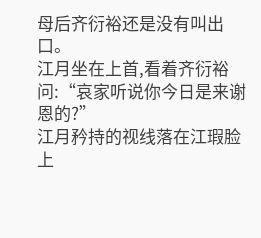母后齐衍裕还是没有叫出口。
江月坐在上首,看着齐衍裕问:“哀家听说你今日是来谢恩的?”
江月矜持的视线落在江瑕脸上